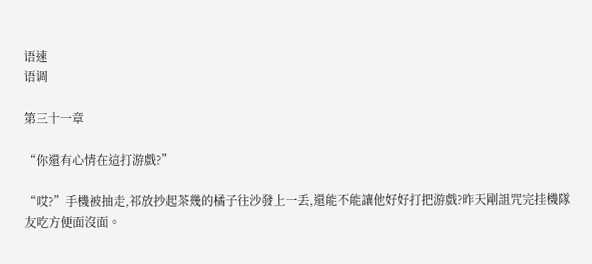语速
语调

第三十一章

“你還有心情在這打游戲?”

“哎?”手機被抽走,祁放抄起茶幾的橘子往沙發上一丢,還能不能讓他好好打把游戲?昨天剛詛咒完挂機隊友吃方便面沒面。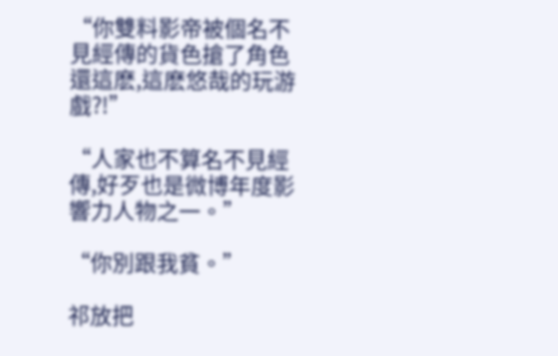“你雙料影帝被個名不見經傳的貨色搶了角色還這麽,這麽悠哉的玩游戲?!”

“人家也不算名不見經傳,好歹也是微博年度影響力人物之一。”

“你別跟我貧。”

祁放把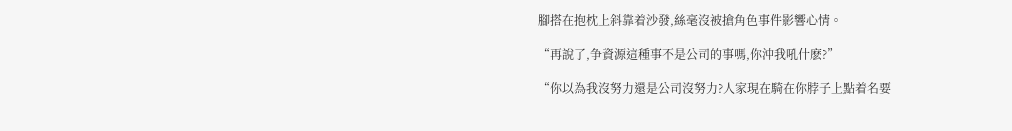腳搭在抱枕上斜靠着沙發,絲毫沒被搶角色事件影響心情。

“再說了,争資源這種事不是公司的事嗎,你沖我吼什麽?”

“你以為我沒努力還是公司沒努力?人家現在騎在你脖子上點着名要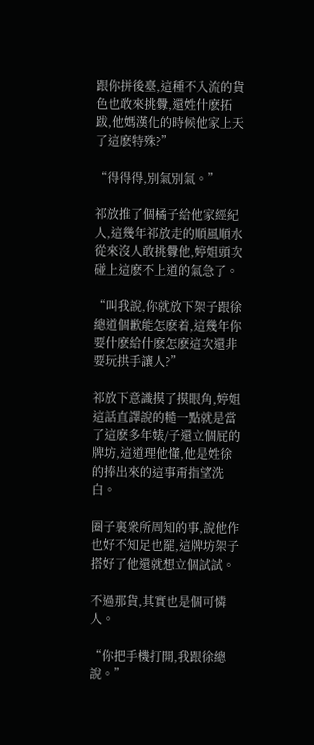跟你拼後臺,這種不入流的貨色也敢來挑釁,還姓什麽拓跋,他媽漢化的時候他家上天了這麽特殊?”

“得得得,別氣別氣。”

祁放推了個橘子給他家經紀人,這幾年祁放走的順風順水從來沒人敢挑釁他,婷姐頭次碰上這麽不上道的氣急了。

“叫我說,你就放下架子跟徐總道個歉能怎麽着,這幾年你要什麽給什麽怎麽這次還非要玩拱手讓人?”

祁放下意識摸了摸眼角,婷姐這話直譯說的糙一點就是當了這麽多年婊/子還立個屁的牌坊,這道理他懂,他是姓徐的捧出來的這事甭指望洗白。

圈子裏衆所周知的事,說他作也好不知足也罷,這牌坊架子搭好了他還就想立個試試。

不過那貨,其實也是個可憐人。

“你把手機打開,我跟徐總說。”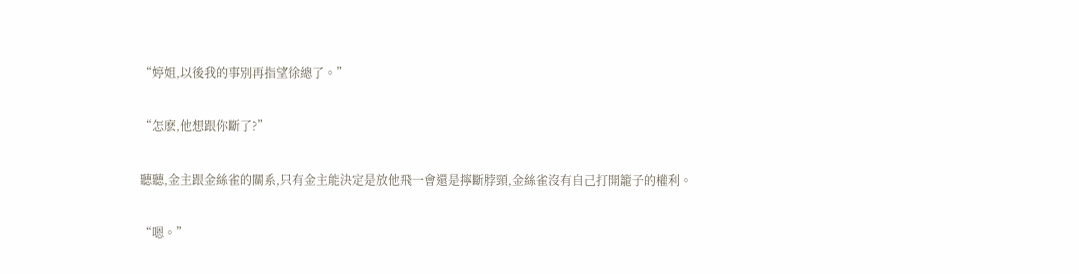“婷姐,以後我的事別再指望徐總了。”

“怎麽,他想跟你斷了?”

聽聽,金主跟金絲雀的關系,只有金主能決定是放他飛一會還是擰斷脖頸,金絲雀沒有自己打開籠子的權利。

“嗯。”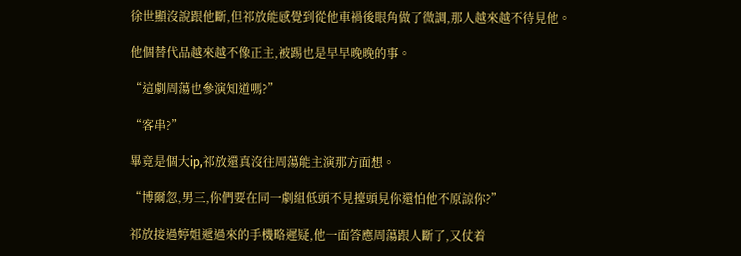徐世顯沒說跟他斷,但祁放能感覺到從他車禍後眼角做了微調,那人越來越不待見他。

他個替代品越來越不像正主,被踢也是早早晚晚的事。

“這劇周蕩也參演知道嗎?”

“客串?”

畢竟是個大ip,祁放還真沒往周蕩能主演那方面想。

“博爾忽,男三,你們要在同一劇組低頭不見擡頭見你還怕他不原諒你?”

祁放接過婷姐遞過來的手機略遲疑,他一面答應周蕩跟人斷了,又仗着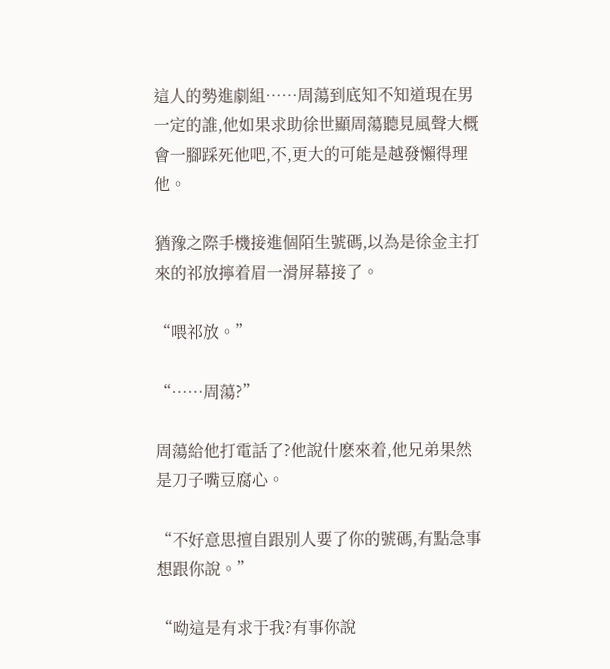這人的勢進劇組……周蕩到底知不知道現在男一定的誰,他如果求助徐世顯周蕩聽見風聲大概會一腳踩死他吧,不,更大的可能是越發懶得理他。

猶豫之際手機接進個陌生號碼,以為是徐金主打來的祁放擰着眉一滑屏幕接了。

“喂祁放。”

“……周蕩?”

周蕩給他打電話了?他說什麽來着,他兄弟果然是刀子嘴豆腐心。

“不好意思擅自跟別人要了你的號碼,有點急事想跟你說。”

“呦這是有求于我?有事你說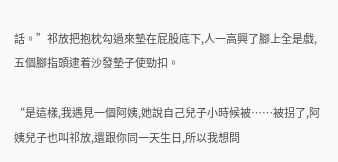話。”祁放把抱枕勾過來墊在屁股底下,人一高興了腳上全是戲,五個腳指頭逮着沙發墊子使勁扣。

“是這樣,我遇見一個阿姨,她說自己兒子小時候被……被拐了,阿姨兒子也叫祁放,還跟你同一天生日,所以我想問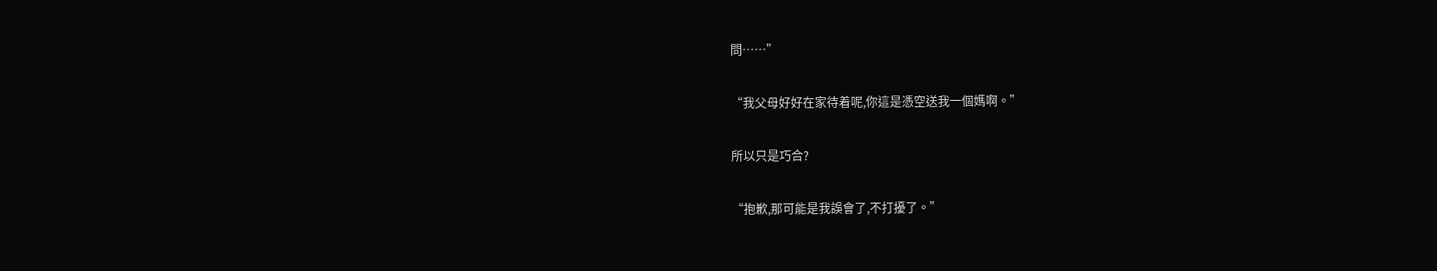問……”

“我父母好好在家待着呢,你這是憑空送我一個媽啊。”

所以只是巧合?

“抱歉,那可能是我誤會了,不打擾了。”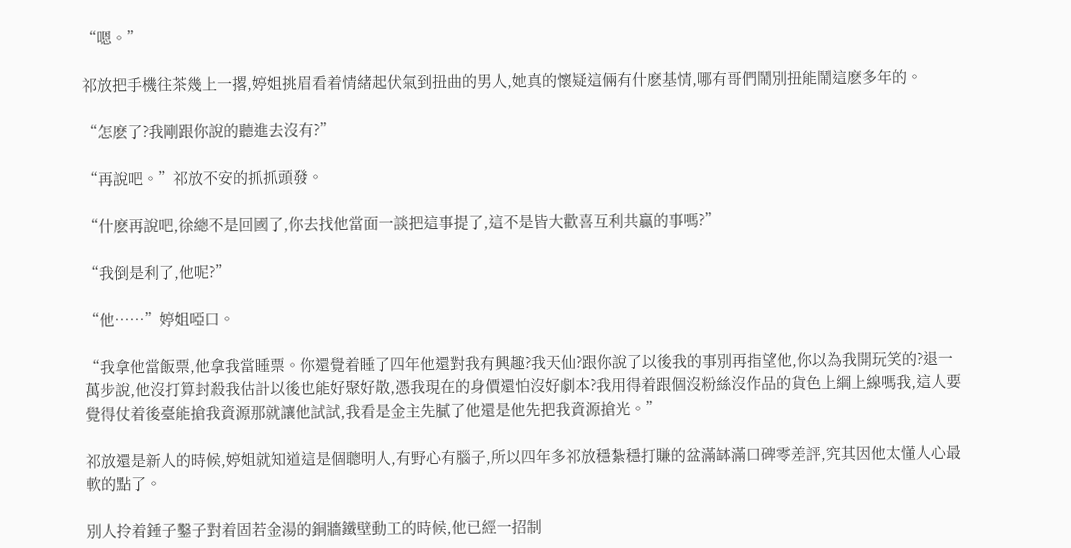“嗯。”

祁放把手機往茶幾上一撂,婷姐挑眉看着情緒起伏氣到扭曲的男人,她真的懷疑這倆有什麽基情,哪有哥們鬧別扭能鬧這麽多年的。

“怎麽了?我剛跟你說的聽進去沒有?”

“再說吧。”祁放不安的抓抓頭發。

“什麽再說吧,徐總不是回國了,你去找他當面一談把這事提了,這不是皆大歡喜互利共贏的事嗎?”

“我倒是利了,他呢?”

“他……”婷姐啞口。

“我拿他當飯票,他拿我當睡票。你還覺着睡了四年他還對我有興趣?我天仙?跟你說了以後我的事別再指望他,你以為我開玩笑的?退一萬步說,他沒打算封殺我估計以後也能好聚好散,憑我現在的身價還怕沒好劇本?我用得着跟個沒粉絲沒作品的貨色上綱上線嗎我,這人要覺得仗着後臺能搶我資源那就讓他試試,我看是金主先膩了他還是他先把我資源搶光。”

祁放還是新人的時候,婷姐就知道這是個聰明人,有野心有腦子,所以四年多祁放穩紮穩打賺的盆滿缽滿口碑零差評,究其因他太懂人心最軟的點了。

別人拎着錘子鑿子對着固若金湯的銅牆鐵壁動工的時候,他已經一招制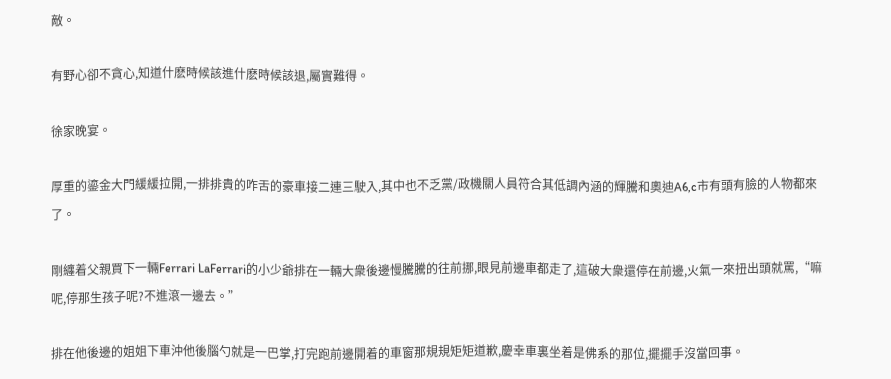敵。

有野心卻不貪心,知道什麽時候該進什麽時候該退,屬實難得。

徐家晚宴。

厚重的鎏金大門緩緩拉開,一排排貴的咋舌的豪車接二連三駛入,其中也不乏黨/政機關人員符合其低調內涵的輝騰和奧迪A6,c市有頭有臉的人物都來了。

剛纏着父親買下一輛Ferrari LaFerrari的小少爺排在一輛大衆後邊慢騰騰的往前挪,眼見前邊車都走了,這破大衆還停在前邊,火氣一來扭出頭就罵,“嘛呢,停那生孩子呢?不進滾一邊去。”

排在他後邊的姐姐下車沖他後腦勺就是一巴掌,打完跑前邊開着的車窗那規規矩矩道歉,慶幸車裏坐着是佛系的那位,擺擺手沒當回事。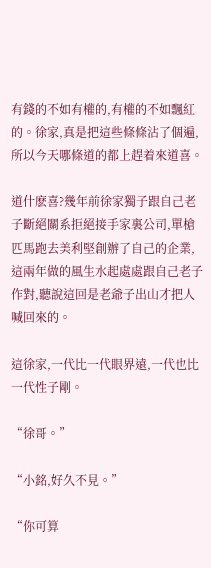有錢的不如有權的,有權的不如飄紅的。徐家,真是把這些條條沾了個遍,所以今天哪條道的都上趕着來道喜。

道什麽喜?幾年前徐家獨子跟自己老子斷絕關系拒絕接手家裏公司,單槍匹馬跑去美利堅創辦了自己的企業,這兩年做的風生水起處處跟自己老子作對,聽說這回是老爺子出山才把人喊回來的。

這徐家,一代比一代眼界遠,一代也比一代性子剛。

“徐哥。”

“小銘,好久不見。”

“你可算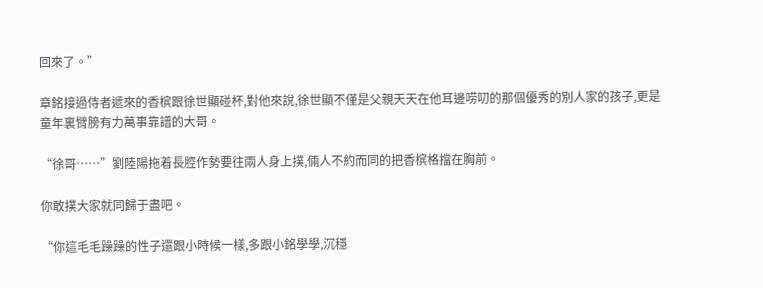回來了。”

章銘接過侍者遞來的香槟跟徐世顯碰杯,對他來說,徐世顯不僅是父親天天在他耳邊唠叨的那個優秀的別人家的孩子,更是童年裏臂膀有力萬事靠譜的大哥。

“徐哥……”劉陸陽拖着長腔作勢要往兩人身上撲,倆人不約而同的把香槟格擋在胸前。

你敢撲大家就同歸于盡吧。

“你這毛毛躁躁的性子還跟小時候一樣,多跟小銘學學,沉穩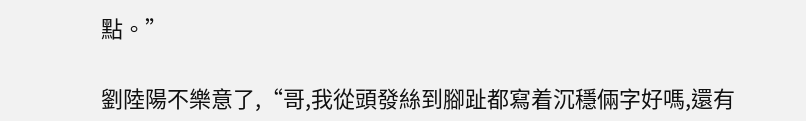點。”

劉陸陽不樂意了,“哥,我從頭發絲到腳趾都寫着沉穩倆字好嗎,還有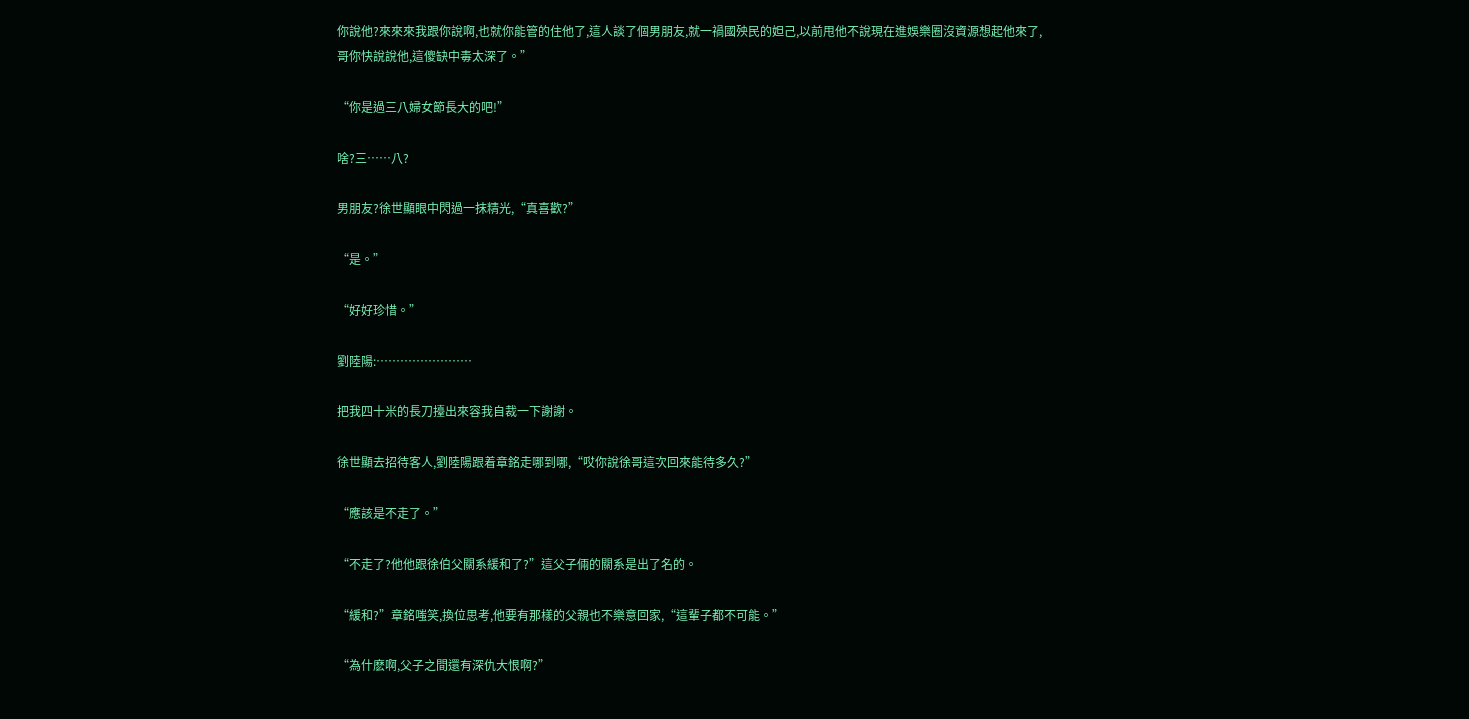你說他?來來來我跟你說啊,也就你能管的住他了,這人談了個男朋友,就一禍國殃民的妲己,以前甩他不說現在進娛樂圈沒資源想起他來了,哥你快說說他,這傻缺中毒太深了。”

“你是過三八婦女節長大的吧!”

啥?三……八?

男朋友?徐世顯眼中閃過一抹精光,“真喜歡?”

“是。”

“好好珍惜。”

劉陸陽:……………………

把我四十米的長刀擡出來容我自裁一下謝謝。

徐世顯去招待客人,劉陸陽跟着章銘走哪到哪,“哎你說徐哥這次回來能待多久?”

“應該是不走了。”

“不走了?他他跟徐伯父關系緩和了?”這父子倆的關系是出了名的。

“緩和?”章銘嗤笑,換位思考,他要有那樣的父親也不樂意回家,“這輩子都不可能。”

“為什麽啊,父子之間還有深仇大恨啊?”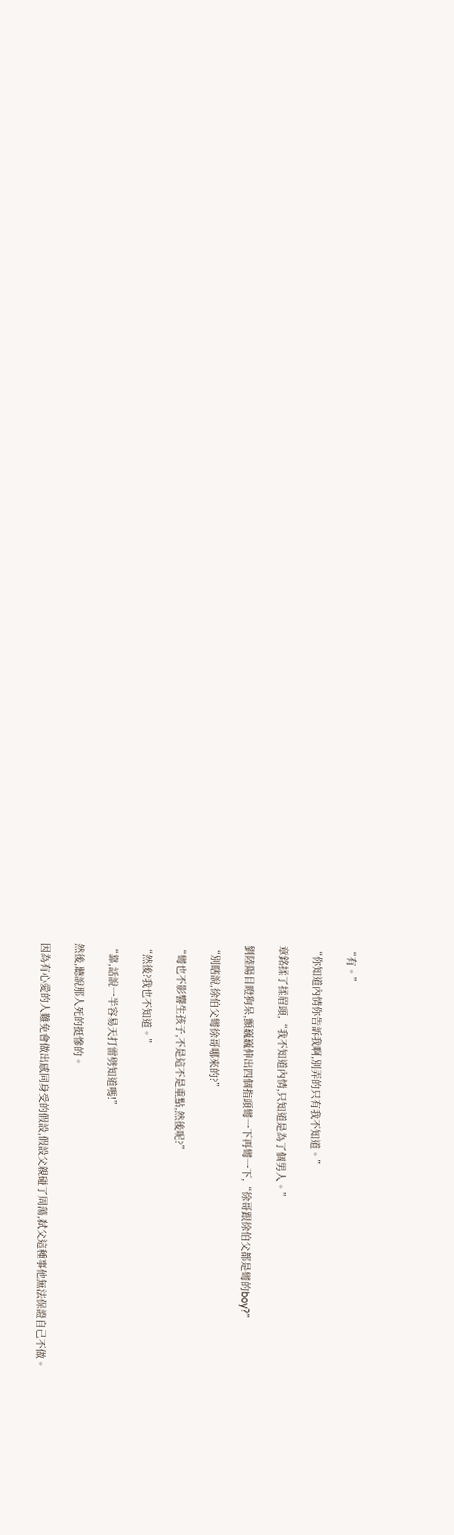“有。”

“你知道內情你告訴我啊,別弄的只有我不知道。”

章銘揉了揉眉頭,“我不知道內情,只知道是為了個男人。”

劉陸陽目瞪狗呆,顫巍巍伸出四個指頭彎一下再彎一下,“徐哥跟徐伯父都是彎的boy?”

“別瞎說,徐伯父彎徐哥哪來的?”

“彎也不影響生孩子,不是這不是重點,然後呢?”

“然後?我也不知道。”

“靠,話說一半容易天打雷劈知道嗎!”

然後,聽說那人死的挺慘的。

因為有心愛的人難免會做出感同身受的假設,假設父親碰了周蕩,弑父這種事他無法保證自己不做。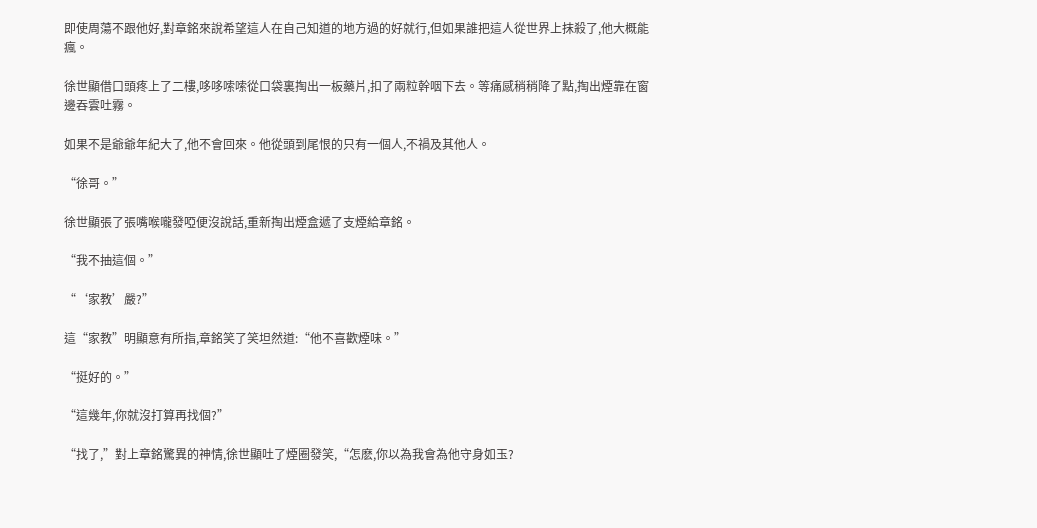即使周蕩不跟他好,對章銘來說希望這人在自己知道的地方過的好就行,但如果誰把這人從世界上抹殺了,他大概能瘋。

徐世顯借口頭疼上了二樓,哆哆嗦嗦從口袋裏掏出一板藥片,扣了兩粒幹咽下去。等痛感稍稍降了點,掏出煙靠在窗邊吞雲吐霧。

如果不是爺爺年紀大了,他不會回來。他從頭到尾恨的只有一個人,不禍及其他人。

“徐哥。”

徐世顯張了張嘴喉嚨發啞便沒說話,重新掏出煙盒遞了支煙給章銘。

“我不抽這個。”

“‘家教’嚴?”

這“家教”明顯意有所指,章銘笑了笑坦然道:“他不喜歡煙味。”

“挺好的。”

“這幾年,你就沒打算再找個?”

“找了,”對上章銘驚異的神情,徐世顯吐了煙圈發笑,“怎麽,你以為我會為他守身如玉?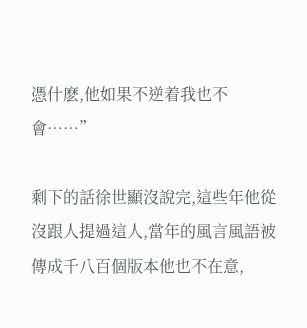憑什麽,他如果不逆着我也不會……”

剩下的話徐世顯沒說完,這些年他從沒跟人提過這人,當年的風言風語被傳成千八百個版本他也不在意,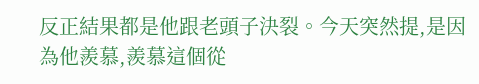反正結果都是他跟老頭子決裂。今天突然提,是因為他羨慕,羨慕這個從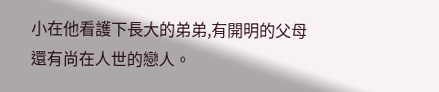小在他看護下長大的弟弟,有開明的父母還有尚在人世的戀人。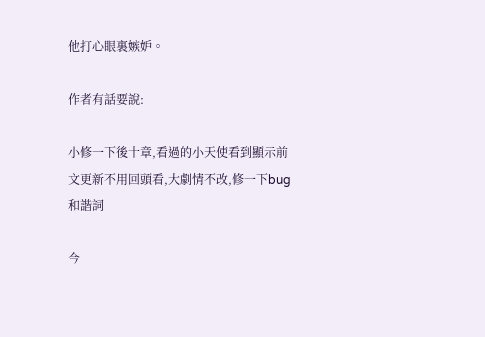他打心眼裏嫉妒。

作者有話要說:

小修一下後十章,看過的小天使看到顯示前文更新不用回頭看,大劇情不改,修一下bug和諧詞

今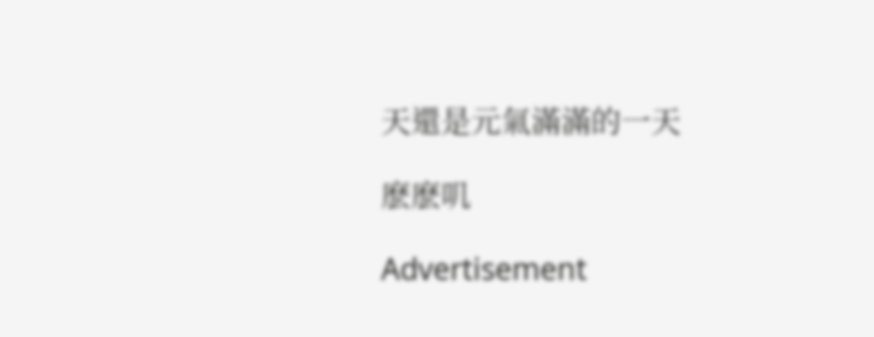天還是元氣滿滿的一天

麽麽叽

Advertisement